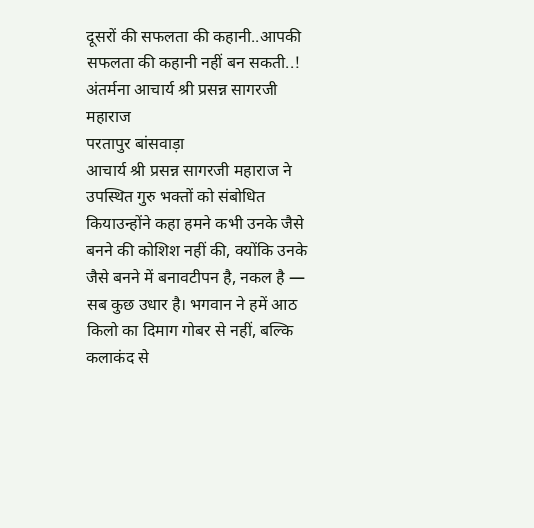दूसरों की सफलता की कहानी..आपकी सफलता की कहानी नहीं बन सकती..! अंतर्मना आचार्य श्री प्रसन्न सागरजी महाराज
परतापुर बांसवाड़ा
आचार्य श्री प्रसन्न सागरजी महाराज ने उपस्थित गुरु भक्तों को संबोधित कियाउन्होंने कहा हमने कभी उनके जैसे बनने की कोशिश नहीं की, क्योंकि उनके जैसे बनने में बनावटीपन है, नकल है — सब कुछ उधार है। भगवान ने हमें आठ किलो का दिमाग गोबर से नहीं, बल्कि कलाकंद से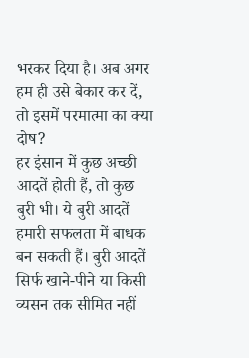भरकर दिया है। अब अगर हम ही उसे बेकार कर दें, तो इसमें परमात्मा का क्या दोष?
हर इंसान में कुछ अच्छी आदतें होती हैं, तो कुछ बुरी भी। ये बुरी आदतें हमारी सफलता में बाधक बन सकती हैं। बुरी आदतें सिर्फ खाने-पीने या किसी व्यसन तक सीमित नहीं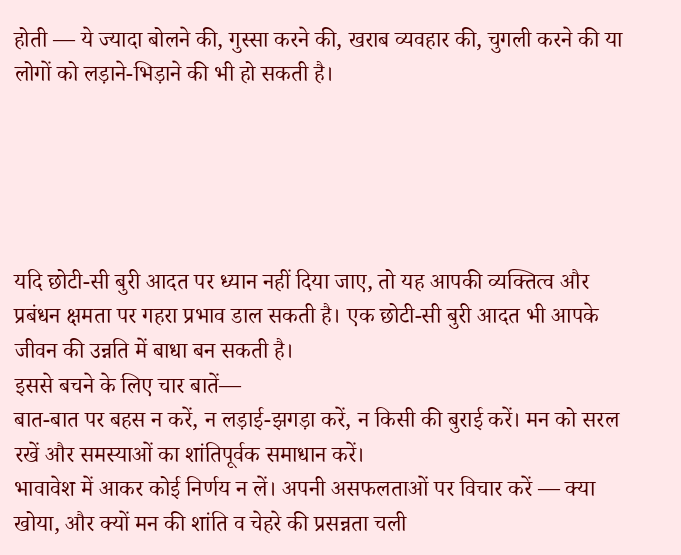होती — ये ज्यादा बोलने की, गुस्सा करने की, खराब व्यवहार की, चुगली करने की या लोगों को लड़ाने-भिड़ाने की भी हो सकती है।





यदि छोटी-सी बुरी आदत पर ध्यान नहीं दिया जाए, तो यह आपकी व्यक्तित्व और प्रबंधन क्षमता पर गहरा प्रभाव डाल सकती है। एक छोटी-सी बुरी आदत भी आपके जीवन की उन्नति में बाधा बन सकती है।
इससे बचने के लिए चार बातें—
बात-बात पर बहस न करें, न लड़ाई-झगड़ा करें, न किसी की बुराई करें। मन को सरल रखें और समस्याओं का शांतिपूर्वक समाधान करें।
भावावेश में आकर कोई निर्णय न लें। अपनी असफलताओं पर विचार करें — क्या खोया, और क्यों मन की शांति व चेहरे की प्रसन्नता चली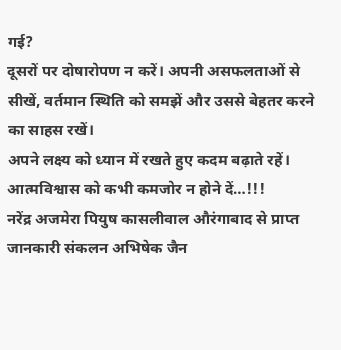गई?
दूसरों पर दोषारोपण न करें। अपनी असफलताओं से सीखें, वर्तमान स्थिति को समझें और उससे बेहतर करने का साहस रखें।
अपने लक्ष्य को ध्यान में रखते हुए कदम बढ़ाते रहें। आत्मविश्वास को कभी कमजोर न होने दें…!!!
नरेंद्र अजमेरा पियुष कासलीवाल औरंगाबाद से प्राप्त जानकारी संकलन अभिषेक जैन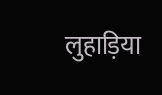लुहाड़िया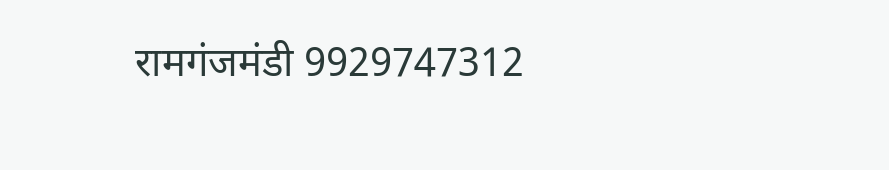रामगंजमंडी 9929747312